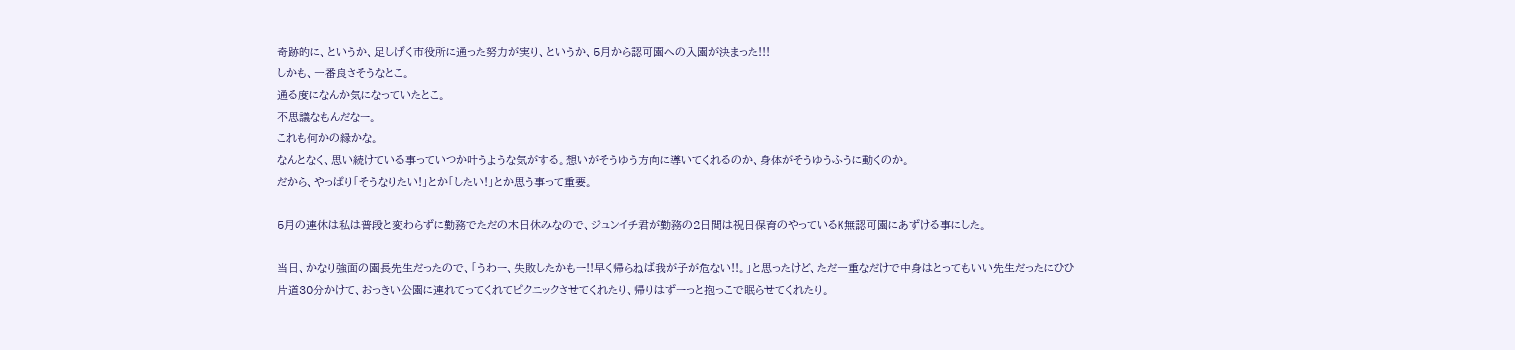奇跡的に、というか、足しげく市役所に通った努力が実り、というか、5月から認可園への入園が決まった!!!
しかも、一番良さそうなとこ。
通る度になんか気になっていたとこ。
不思議なもんだなー。
これも何かの縁かな。
なんとなく、思い続けている事っていつか叶うような気がする。想いがそうゆう方向に導いてくれるのか、身体がそうゆうふうに動くのか。
だから、やっぱり「そうなりたい!」とか「したい!」とか思う事って重要。

5月の連休は私は普段と変わらずに勤務でただの木日休みなので、ジュンイチ君が勤務の2日間は祝日保育のやっているK無認可園にあずける事にした。

当日、かなり強面の園長先生だったので、「うわー、失敗したかもー!!早く帰らねば我が子が危ない!!。」と思ったけど、ただ一重なだけで中身はとってもいい先生だったにひひ
片道30分かけて、おっきい公園に連れてってくれてピクニックさせてくれたり、帰りはずーっと抱っこで眠らせてくれたり。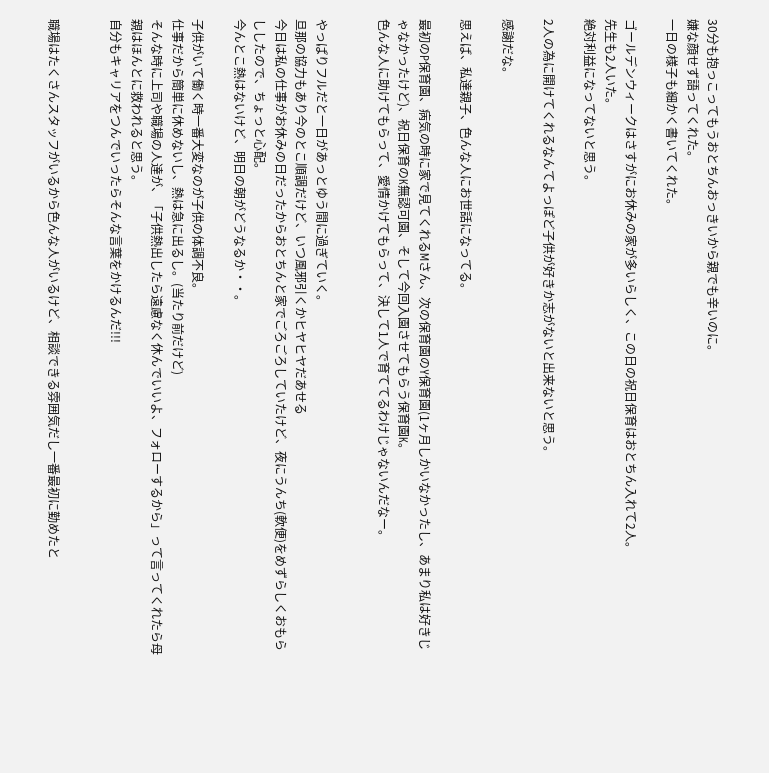30分も抱っこってもうおとちんおっきいから親でも辛いのに。
嫌な顔せず語ってくれた。
一日の様子も細かく書いてくれた。

ゴールデンウィークはさすがにお休みの家が多いらしく、この日の祝日保育はおとちん入れて2人。
先生も2人いた。
絶対利益になってないと思う。

2人の為に開けてくれるなんてよっぽど子供が好きか志がないと出来ないと思う。

感謝だな。

思えば、私達親子、色んな人にお世話になってる。

最初のP保育園、病気の時に家で見てくれるMさん、次の保育園のY保育園(1ヶ月しかいなかったし、あまり私は好きじゃなかったけど)、祝日保育のK無認可園、そして今回入園させてもらう保育園K。
色んな人に助けてもらって、愛情かけてもらって、決して1人で育ててるわけじゃないんだなー。


やっぱりフルだと一日があっとゆう間に過ぎていく。
旦那の協力もあり今のとこ順調だけど、いつ風邪引くかヒヤヒヤだあせる
今日は私の仕事がお休みの日だったからおとちんと家でごろごろしていたけど、夜にうんち(軟便)をめずらしくおもらししたので、ちょっと心配。
今んとこ熱はないけど、明日の朝がどうなるか・・。

子供がいて働く時一番大変なのが子供の体調不良。
仕事だから簡単に休めないし、熱は急に出るし。(当たり前だけど)
そんな時に上司や職場の人達が、「子供熱出したら遠慮なく休んでいいよ、フォローするから」って言ってくれたら母親はほんとに救われると思う。
自分もキャリアをつんでいったらそんな言葉をかけるんだ!!!


職場はたくさんスタッフがいるから色んな人がいるけど、相談できる雰囲気だし一番最初に勤めたと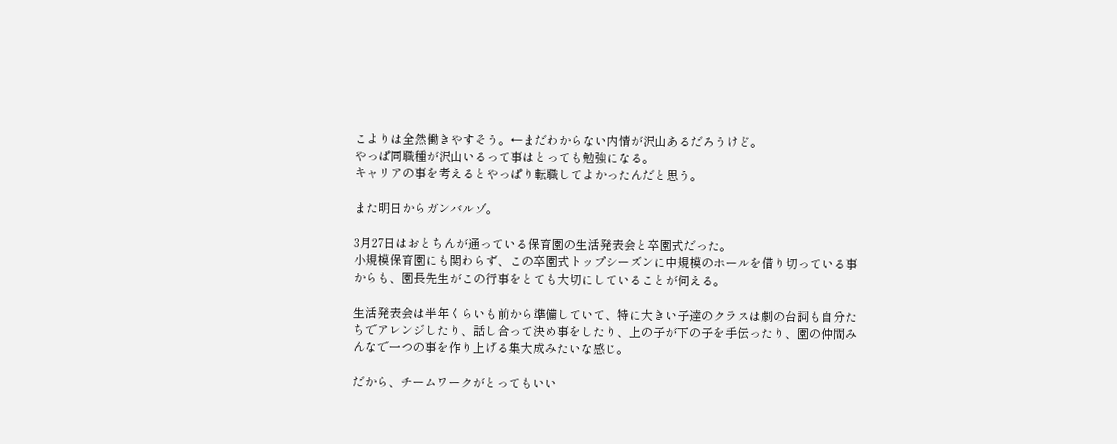こよりは全然働きやすそう。←まだわからない内情が沢山あるだろうけど。
やっぱ同職種が沢山いるって事はとっても勉強になる。
キャリアの事を考えるとやっぱり転職してよかったんだと思う。

また明日からガンバルゾ。

3月27日はおとちんが通っている保育園の生活発表会と卒園式だった。
小規模保育園にも関わらず、この卒園式トップシーズンに中規模のホールを借り切っている事からも、園長先生がこの行事をとても大切にしていることが伺える。

生活発表会は半年くらいも前から準備していて、特に大きい子達のクラスは劇の台詞も自分たちでアレンジしたり、話し合って決め事をしたり、上の子が下の子を手伝ったり、園の仲間みんなで一つの事を作り上げる集大成みたいな感じ。

だから、チームワークがとってもいい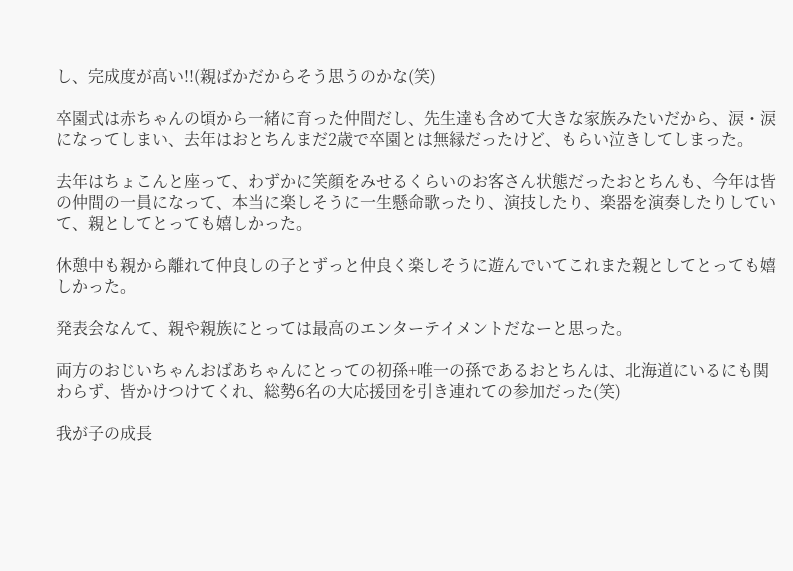し、完成度が高い!!(親ばかだからそう思うのかな(笑)

卒園式は赤ちゃんの頃から一緒に育った仲間だし、先生達も含めて大きな家族みたいだから、涙・涙になってしまい、去年はおとちんまだ2歳で卒園とは無縁だったけど、もらい泣きしてしまった。

去年はちょこんと座って、わずかに笑顔をみせるくらいのお客さん状態だったおとちんも、今年は皆の仲間の一員になって、本当に楽しそうに一生懸命歌ったり、演技したり、楽器を演奏したりしていて、親としてとっても嬉しかった。

休憩中も親から離れて仲良しの子とずっと仲良く楽しそうに遊んでいてこれまた親としてとっても嬉しかった。

発表会なんて、親や親族にとっては最高のエンターテイメントだなーと思った。

両方のおじいちゃんおばあちゃんにとっての初孫+唯一の孫であるおとちんは、北海道にいるにも関わらず、皆かけつけてくれ、総勢6名の大応援団を引き連れての参加だった(笑)

我が子の成長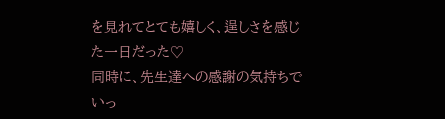を見れてとても嬉しく、逞しさを感じた一日だった♡
同時に、先生達への感謝の気持ちでいっ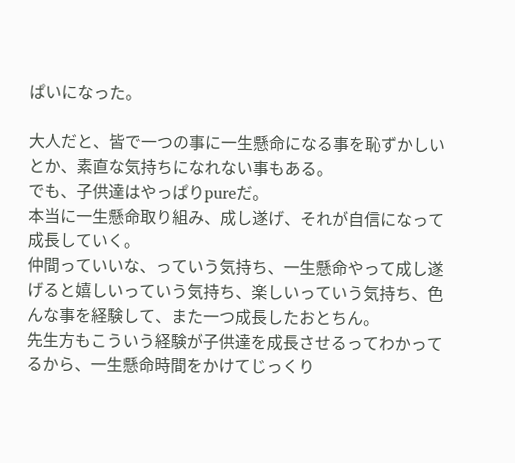ぱいになった。

大人だと、皆で一つの事に一生懸命になる事を恥ずかしいとか、素直な気持ちになれない事もある。
でも、子供達はやっぱりpureだ。
本当に一生懸命取り組み、成し遂げ、それが自信になって成長していく。
仲間っていいな、っていう気持ち、一生懸命やって成し遂げると嬉しいっていう気持ち、楽しいっていう気持ち、色んな事を経験して、また一つ成長したおとちん。
先生方もこういう経験が子供達を成長させるってわかってるから、一生懸命時間をかけてじっくり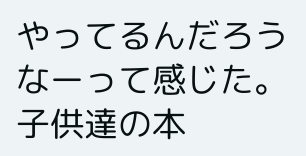やってるんだろうなーって感じた。
子供達の本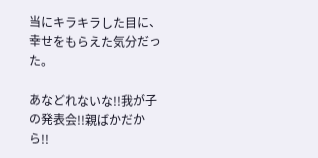当にキラキラした目に、幸せをもらえた気分だった。

あなどれないな!!我が子の発表会!!親ばかだから!!